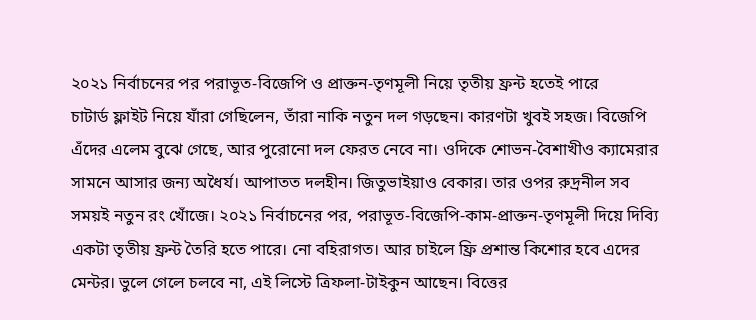২০২১ নির্বাচনের পর পরাভূত-বিজেপি ও প্রাক্তন-তৃণমূলী নিয়ে তৃতীয় ফ্রন্ট হতেই পারে
চাটার্ড ফ্লাইট নিয়ে যাঁরা গেছিলেন, তাঁরা নাকি নতুন দল গড়ছেন। কারণটা খুবই সহজ। বিজেপি এঁদের এলেম বুঝে গেছে, আর পুরোনো দল ফেরত নেবে না। ওদিকে শোভন-বৈশাখীও ক্যামেরার সামনে আসার জন্য অধৈর্য। আপাতত দলহীন। জিতুভাইয়াও বেকার। তার ওপর রুদ্রনীল সব সময়ই নতুন রং খোঁজে। ২০২১ নির্বাচনের পর, পরাভূত-বিজেপি-কাম-প্রাক্তন-তৃণমূলী দিয়ে দিব্যি একটা তৃতীয় ফ্রন্ট তৈরি হতে পারে। নো বহিরাগত। আর চাইলে ফ্রি প্রশান্ত কিশোর হবে এদের মেন্টর। ভুলে গেলে চলবে না, এই লিস্টে ত্রিফলা-টাইকুন আছেন। বিত্তের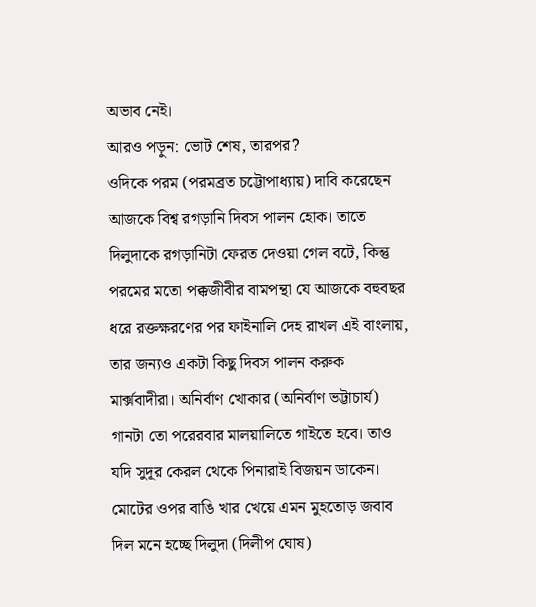অভাব নেই।
আরও পড়ুন: ভোট শেষ, তারপর?
ওদিকে পরম (পরমব্রত চট্টোপাধ্যায়) দাবি করেছেন আজকে বিশ্ব রগড়ানি দিবস পালন হোক। তাতে দিলুদাকে রগড়ানিটা ফেরত দেওয়া গেল বটে, কিন্তু পরমের মতো পক্কজীবীর বামপন্থা যে আজকে বহুবছর ধরে রক্তক্ষরণের পর ফাইনালি দেহ রাখল এই বাংলায়, তার জন্যও একটা কিছু দিবস পালন করুক মার্ক্সবাদীরা। অনির্বাণ খোকার (অনির্বাণ ভট্টাচার্য) গানটা তো পরেরবার মালয়ালিতে গাইতে হবে। তাও যদি সুদূর কেরল থেকে পিনারাই বিজয়ন ডাকেন।
মোটের ওপর বাঙি খার খেয়ে এমন মুহতোড় জবাব দিল মনে হচ্ছে দিলুদা (দিলীপ ঘোষ)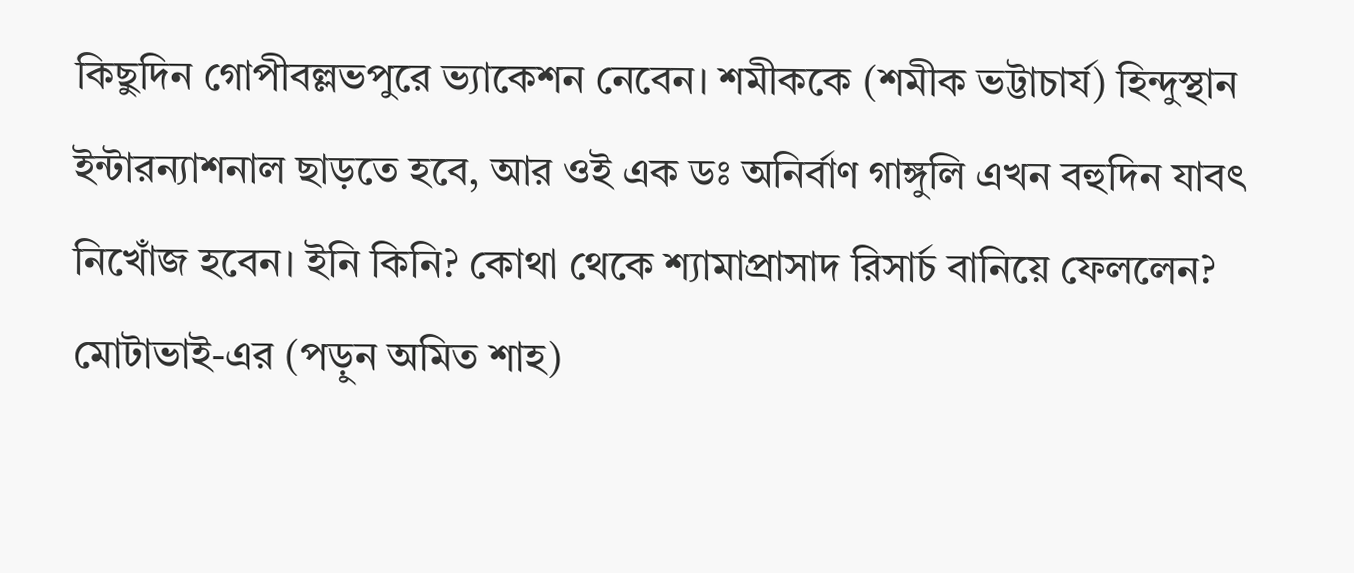কিছুদিন গোপীবল্লভপুরে ভ্যাকেশন নেবেন। শমীককে (শমীক ভট্টাচার্য) হিন্দুস্থান ইন্টারন্যাশনাল ছাড়তে হবে, আর ওই এক ডঃ অনির্বাণ গাঙ্গুলি এখন বহুদিন যাবৎ নিখোঁজ হবেন। ইনি কিনি? কোথা থেকে শ্যামাপ্রাসাদ রিসার্চ বানিয়ে ফেললেন? মোটাভাই-এর (পড়ুন অমিত শাহ)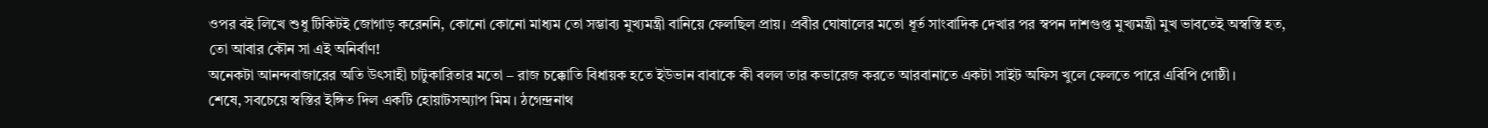ওপর বই লিখে শুধু টিকিটই জোগাড় করেননি, কোনো কোনো মাধ্যম তো সম্ভাব্য মুখ্যমন্ত্রী বানিয়ে ফেলছিল প্রায়। প্রবীর ঘোষালের মতো ধূর্ত সাংবাদিক দেখার পর স্বপন দাশগুপ্ত মুখ্যমন্ত্রী মুখ ভাবতেই অস্বস্তি হত, তো আবার কৌন সা এই অনির্বাণ!
অনেকটা আনন্দবাজারের অতি উৎসাহী চাটুকারিতার মতো – রাজ চক্কোতি বিধায়ক হতে ইউভান বাবাকে কী বলল তার কভারেজ করতে আরবানাতে একটা সাইট অফিস খুলে ফেলতে পারে এবিপি গোষ্ঠী।
শেষে, সবচেয়ে স্বস্তির ইঙ্গিত দিল একটি হোয়াটসঅ্যাপ মিম। ঠগেন্দ্রনাথ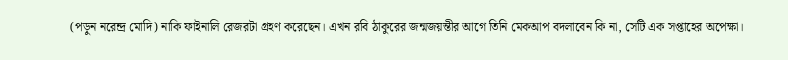(পড়ুন নরেন্দ্র মোদি) নাকি ফাইনালি রেজরটা গ্রহণ করেছেন। এখন রবি ঠাকুরের জন্মজয়ন্তীর আগে তিনি মেকআপ বদলাবেন কি না, সেটি এক সপ্তাহের অপেক্ষা।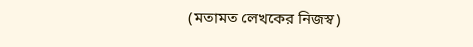(মতামত লেখকের নিজস্ব)